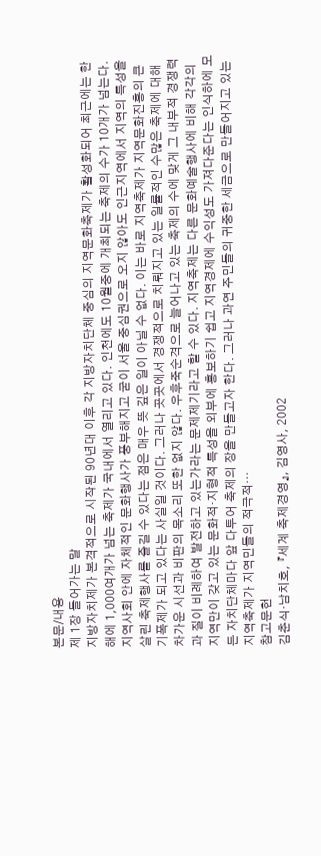본문/내용
제 1장 들어가는 말
지방자치제가 본격적으로 시작된 90년대 이후 각 지방자치단체 중심의 지역문화축제가 활성화되어 최근에는 한해에 1,000여개가 넘는 축제가 국내에서 열리고 있다. 인천에도 10월중에 개최되는 축제의 수가 10개가 넘는다. 지역사회 안에 자체적인 문화행사가 풍부해지고 굳이 서울 중심권으로 오지 않아도 인근지역에서 지역의 특성을 살린 축제행사를 즐길 수 있다는 점은 매우 뜻 깊은 일이 아닐 수 없다. 이는 바로 지역축제가 지역문화진흥의 큰 기폭제가 되고 있다는 사실일 것이다. 그러나 곳곳에서 경쟁적으로 치뤄지고 있는 일률적인 수많은 축제에 대해 차가운 시선과 비판의 목소리 또한 없지 않다. 우후죽순격으로 늘어나고 있는 축제의 수에 맞게 그 내부적 경쟁력과 질이 비례하여 발전하고 있는가라는 문제제기라고 할 수 있다. 지역축제는 다른 문화예술행사에 비해 각각의 지역만이 갖고 있는 문화적·지형적 특성을 외부에 홍보하기 쉽고 지역경제에 수익성도 가져다준다는 인식하에 모든 자치단체마다 앞 다투어 축제의 장을 만들고자 한다. 그러나 과연 주민들의 귀중한 세금으로 만들어지고 있는 지역축제가 지역민들의 적극적…
참고문헌
김춘식·남치호, 『세계 축제경영』, 김영사, 2002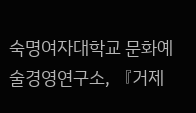숙명여자대학교 문화예술경영연구소, 『거제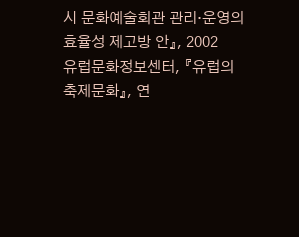시 문화예술회관 관리·운영의 효율성 제고방 안』, 2002
유럽문화정보센터, 『유럽의 축제문화』, 연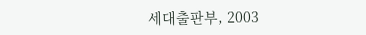세대출판부, 2003